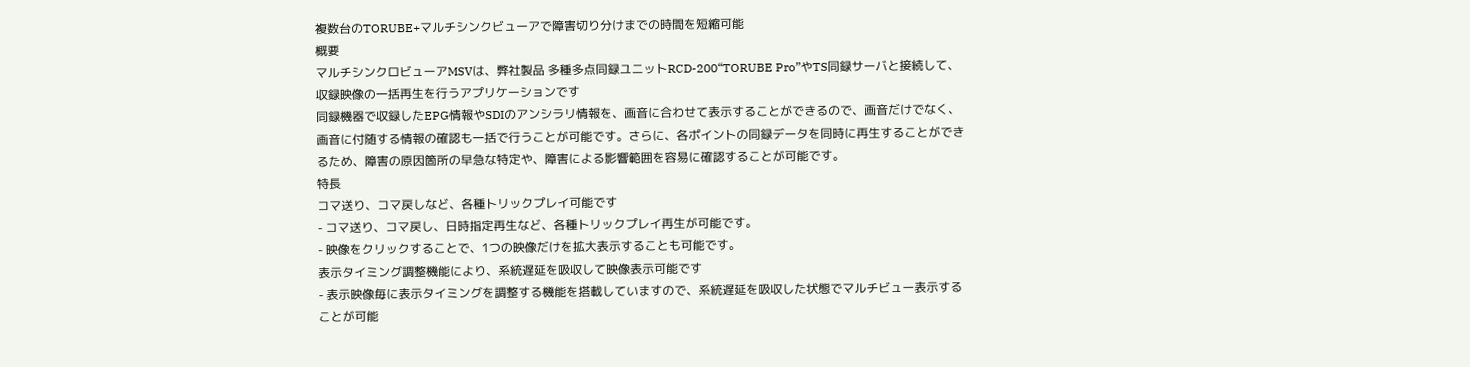複数台のTORUBE+マルチシンクビューアで障害切り分けまでの時間を短縮可能
概要
マルチシンクロビューアMSVは、弊社製品 多種多点同録ユニットRCD-200“TORUBE Pro”やTS同録サーバと接続して、収録映像の一括再生を行うアプリケーションです
同録機器で収録したEPG情報やSDIのアンシラリ情報を、画音に合わせて表示することができるので、画音だけでなく、画音に付随する情報の確認も一括で行うことが可能です。さらに、各ポイントの同録データを同時に再生することができるため、障害の原因箇所の早急な特定や、障害による影響範囲を容易に確認することが可能です。
特長
コマ送り、コマ戻しなど、各種トリックプレイ可能です
- コマ送り、コマ戻し、日時指定再生など、各種トリックプレイ再生が可能です。
- 映像をクリックすることで、1つの映像だけを拡大表示することも可能です。
表示タイミング調整機能により、系統遅延を吸収して映像表示可能です
- 表示映像毎に表示タイミングを調整する機能を搭載していますので、系統遅延を吸収した状態でマルチビュー表示することが可能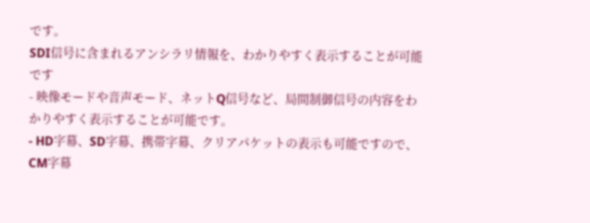です。
SDI信号に含まれるアンシラリ情報を、わかりやすく表示することが可能です
- 映像モードや音声モード、ネットQ信号など、局間制御信号の内容をわかりやすく表示することが可能です。
- HD字幕、SD字幕、携帯字幕、クリアパケットの表示も可能ですので、CM字幕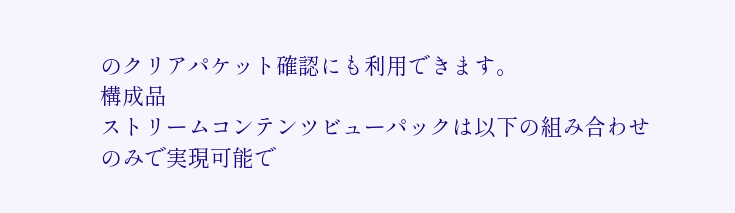のクリアパケット確認にも利用できます。
構成品
ストリームコンテンツビューパックは以下の組み合わせのみで実現可能で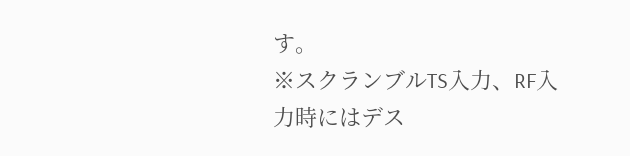す。
※スクランブルTS入力、RF入力時にはデス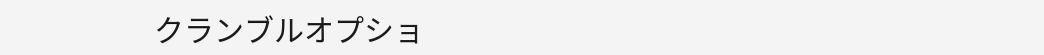クランブルオプショ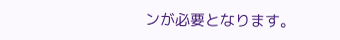ンが必要となります。